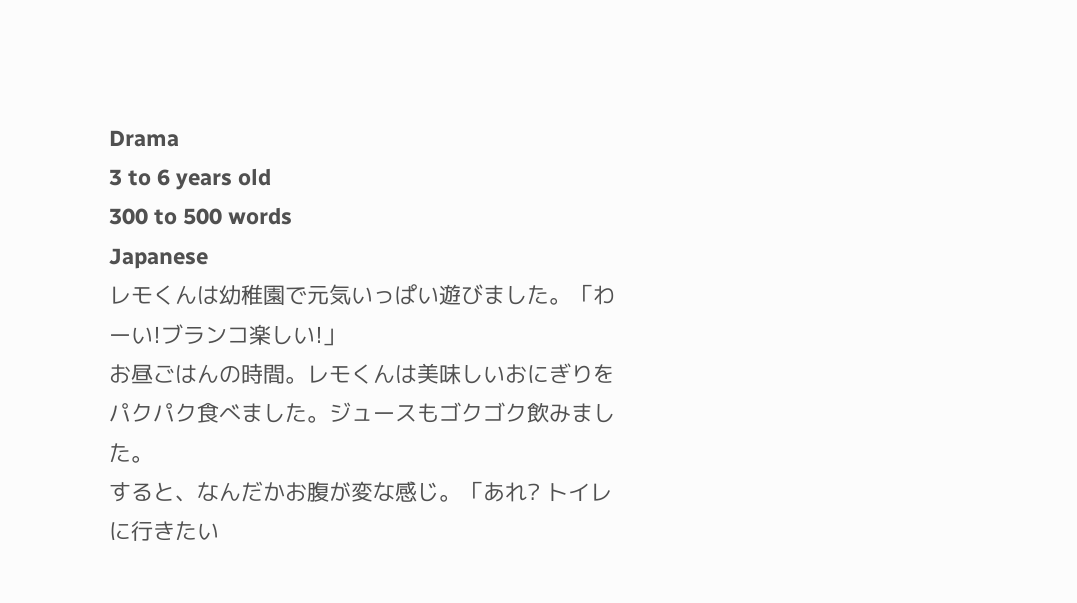Drama
3 to 6 years old
300 to 500 words
Japanese
レモくんは幼稚園で元気いっぱい遊びました。「わーい!ブランコ楽しい!」
お昼ごはんの時間。レモくんは美味しいおにぎりをパクパク食べました。ジュースもゴクゴク飲みました。
すると、なんだかお腹が変な感じ。「あれ? トイレに行きたい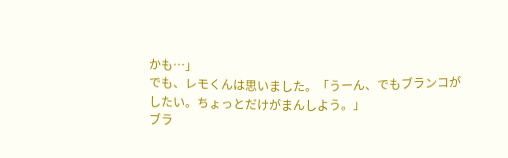かも…」
でも、レモくんは思いました。「うーん、でもブランコがしたい。ちょっとだけがまんしよう。」
ブラ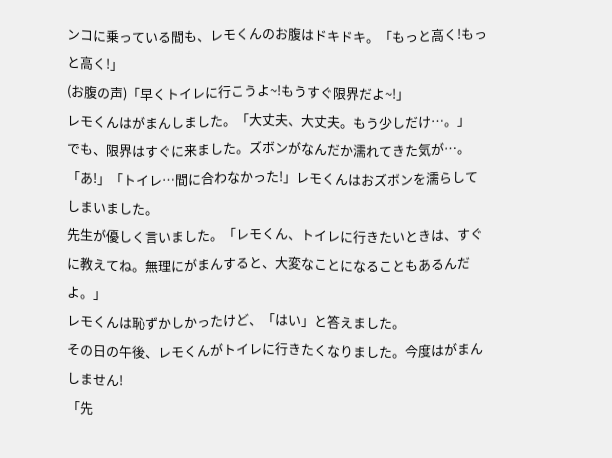ンコに乗っている間も、レモくんのお腹はドキドキ。「もっと高く!もっと高く!」
(お腹の声)「早くトイレに行こうよ~!もうすぐ限界だよ~!」
レモくんはがまんしました。「大丈夫、大丈夫。もう少しだけ…。」
でも、限界はすぐに来ました。ズボンがなんだか濡れてきた気が…。
「あ!」「トイレ…間に合わなかった!」レモくんはおズボンを濡らしてしまいました。
先生が優しく言いました。「レモくん、トイレに行きたいときは、すぐに教えてね。無理にがまんすると、大変なことになることもあるんだよ。」
レモくんは恥ずかしかったけど、「はい」と答えました。
その日の午後、レモくんがトイレに行きたくなりました。今度はがまんしません!
「先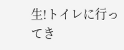生!トイレに行ってき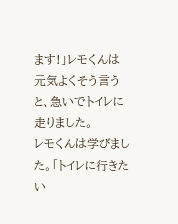ます!」レモくんは元気よくそう言うと、急いでトイレに走りました。
レモくんは学びました。「トイレに行きたい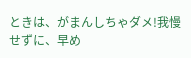ときは、がまんしちゃダメ!我慢せずに、早め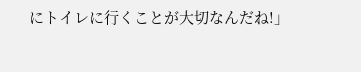にトイレに行くことが大切なんだね!」